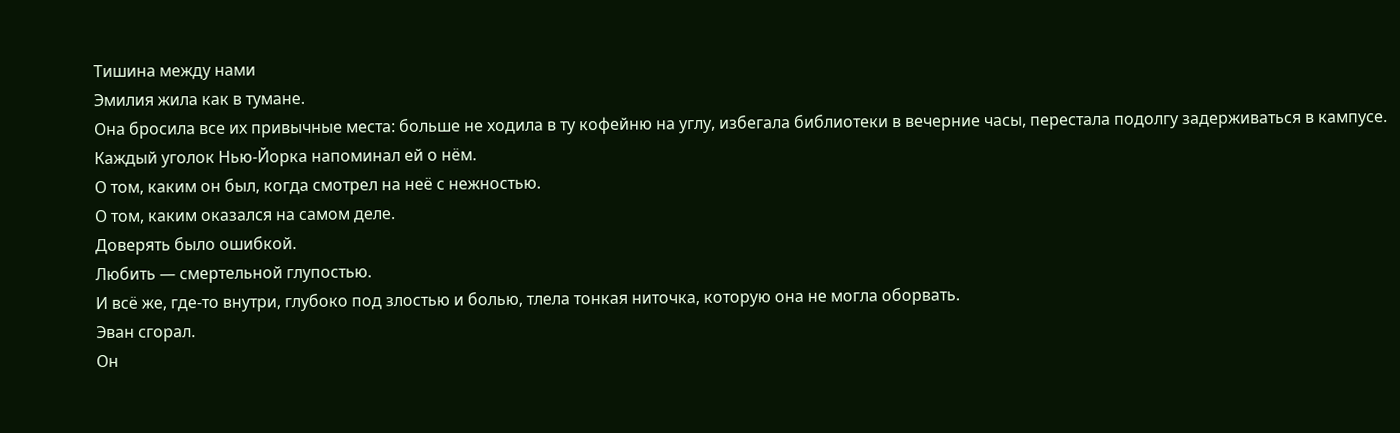Тишина между нами
Эмилия жила как в тумане.
Она бросила все их привычные места: больше не ходила в ту кофейню на углу, избегала библиотеки в вечерние часы, перестала подолгу задерживаться в кампусе.
Каждый уголок Нью-Йорка напоминал ей о нём.
О том, каким он был, когда смотрел на неё с нежностью.
О том, каким оказался на самом деле.
Доверять было ошибкой.
Любить — смертельной глупостью.
И всё же, где-то внутри, глубоко под злостью и болью, тлела тонкая ниточка, которую она не могла оборвать.
Эван сгорал.
Он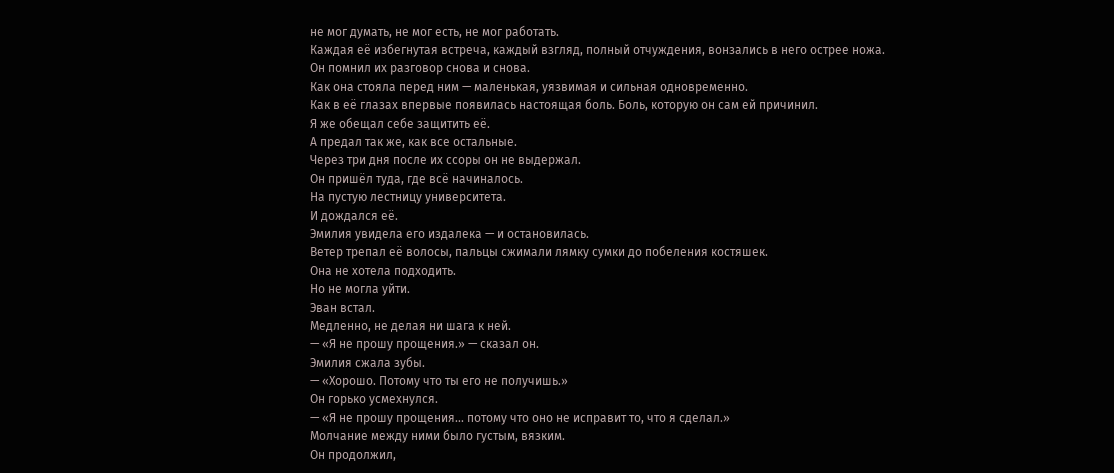не мог думать, не мог есть, не мог работать.
Каждая её избегнутая встреча, каждый взгляд, полный отчуждения, вонзались в него острее ножа.
Он помнил их разговор снова и снова.
Как она стояла перед ним — маленькая, уязвимая и сильная одновременно.
Как в её глазах впервые появилась настоящая боль. Боль, которую он сам ей причинил.
Я же обещал себе защитить её.
А предал так же, как все остальные.
Через три дня после их ссоры он не выдержал.
Он пришёл туда, где всё начиналось.
На пустую лестницу университета.
И дождался её.
Эмилия увидела его издалека — и остановилась.
Ветер трепал её волосы, пальцы сжимали лямку сумки до побеления костяшек.
Она не хотела подходить.
Но не могла уйти.
Эван встал.
Медленно, не делая ни шага к ней.
— «Я не прошу прощения.» — сказал он.
Эмилия сжала зубы.
— «Хорошо. Потому что ты его не получишь.»
Он горько усмехнулся.
— «Я не прошу прощения... потому что оно не исправит то, что я сделал.»
Молчание между ними было густым, вязким.
Он продолжил,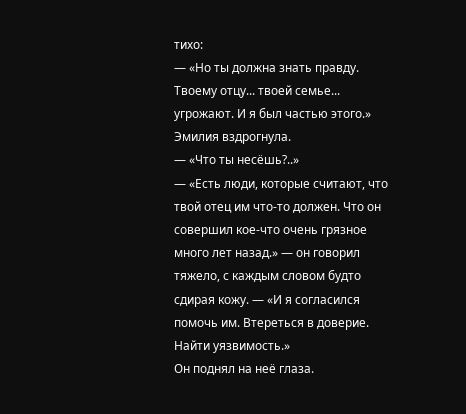тихо:
— «Но ты должна знать правду. Твоему отцу... твоей семье... угрожают. И я был частью этого.»
Эмилия вздрогнула.
— «Что ты несёшь?..»
— «Есть люди, которые считают, что твой отец им что-то должен. Что он совершил кое-что очень грязное много лет назад.» — он говорил тяжело, с каждым словом будто сдирая кожу. — «И я согласился помочь им. Втереться в доверие. Найти уязвимость.»
Он поднял на неё глаза.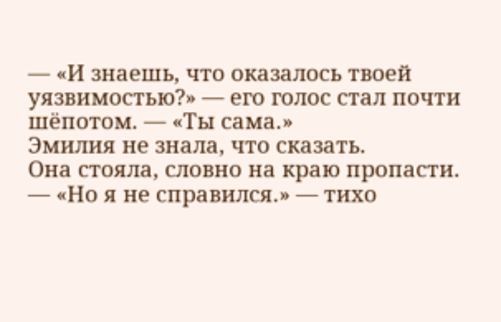— «И знаешь, что оказалось твоей уязвимостью?» — его голос стал почти шёпотом. — «Ты сама.»
Эмилия не знала, что сказать.
Она стояла, словно на краю пропасти.
— «Но я не справился.» — тихо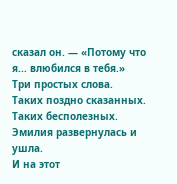сказал он. — «Потому что я... влюбился в тебя.»
Три простых слова.
Таких поздно сказанных.
Таких бесполезных.
Эмилия развернулась и ушла.
И на этот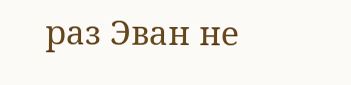раз Эван не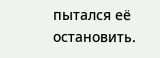пытался её остановить.